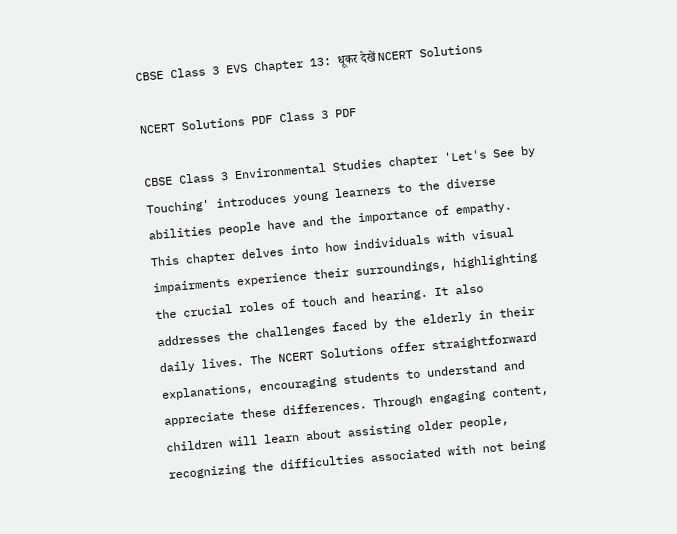CBSE Class 3 EVS Chapter 13: धूकर देखें NCERT Solutions

NCERT Solutions PDF Class 3 PDF

CBSE Class 3 Environmental Studies chapter 'Let's See by Touching' introduces young learners to the diverse abilities people have and the importance of empathy. This chapter delves into how individuals with visual impairments experience their surroundings, highlighting the crucial roles of touch and hearing. It also addresses the challenges faced by the elderly in their daily lives. The NCERT Solutions offer straightforward explanations, encouraging students to understand and appreciate these differences. Through engaging content, children will learn about assisting older people, recognizing the difficulties associated with not being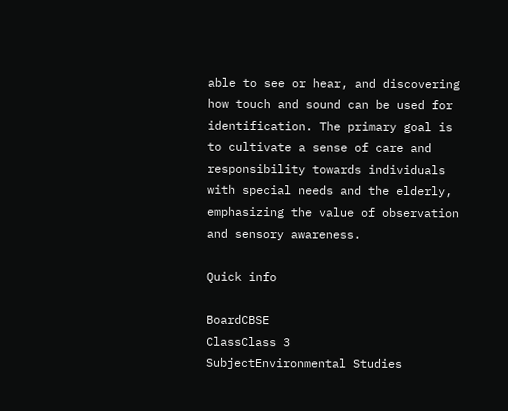able to see or hear, and discovering how touch and sound can be used for identification. The primary goal is to cultivate a sense of care and responsibility towards individuals with special needs and the elderly, emphasizing the value of observation and sensory awareness.

Quick info

BoardCBSE
ClassClass 3
SubjectEnvironmental Studies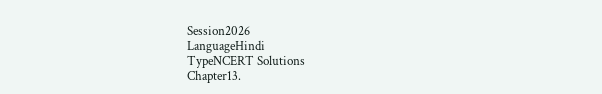Session2026
LanguageHindi
TypeNCERT Solutions
Chapter13.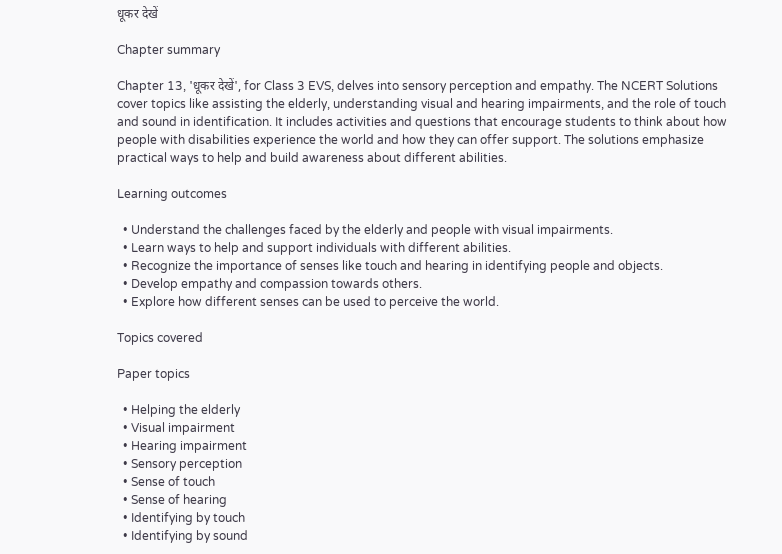धूकर देखें

Chapter summary

Chapter 13, 'धूकर देखें', for Class 3 EVS, delves into sensory perception and empathy. The NCERT Solutions cover topics like assisting the elderly, understanding visual and hearing impairments, and the role of touch and sound in identification. It includes activities and questions that encourage students to think about how people with disabilities experience the world and how they can offer support. The solutions emphasize practical ways to help and build awareness about different abilities.

Learning outcomes

  • Understand the challenges faced by the elderly and people with visual impairments.
  • Learn ways to help and support individuals with different abilities.
  • Recognize the importance of senses like touch and hearing in identifying people and objects.
  • Develop empathy and compassion towards others.
  • Explore how different senses can be used to perceive the world.

Topics covered

Paper topics

  • Helping the elderly
  • Visual impairment
  • Hearing impairment
  • Sensory perception
  • Sense of touch
  • Sense of hearing
  • Identifying by touch
  • Identifying by sound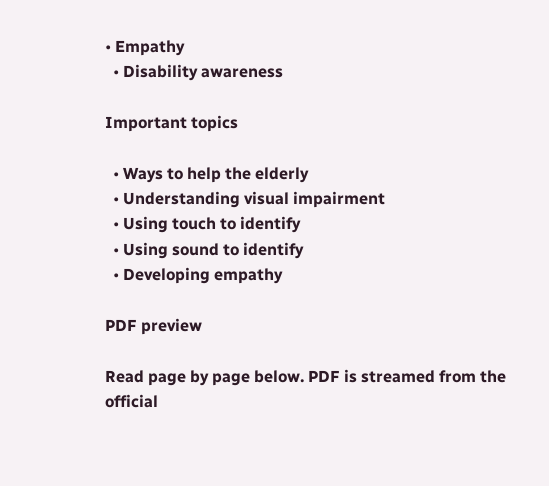• Empathy
  • Disability awareness

Important topics

  • Ways to help the elderly
  • Understanding visual impairment
  • Using touch to identify
  • Using sound to identify
  • Developing empathy

PDF preview

Read page by page below. PDF is streamed from the official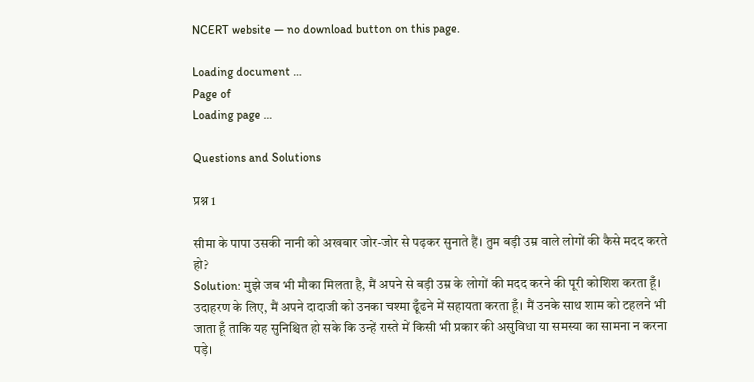NCERT website — no download button on this page.

Loading document …
Page of
Loading page …

Questions and Solutions

प्रश्न 1

सीमा के पापा उसकी नानी को अखबार जोर-जोर से पढ़कर सुनाते हैं। तुम बड़ी उम्र वाले लोगों की कैसे मदद करते हो?
Solution: मुझे जब भी मौका मिलता है, मैं अपने से बड़ी उम्र के लोगों की मदद करने की पूरी कोशिश करता हूँ। उदाहरण के लिए, मैं अपने दादाजी को उनका चश्मा ढूँढने में सहायता करता हूँ। मैं उनके साथ शाम को टहलने भी जाता हूँ ताकि यह सुनिश्चित हो सके कि उन्हें रास्ते में किसी भी प्रकार की असुविधा या समस्या का सामना न करना पड़े।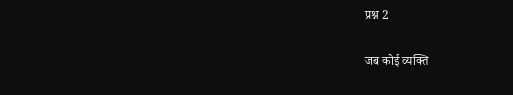प्रश्न 2

जब कोई व्यक्ति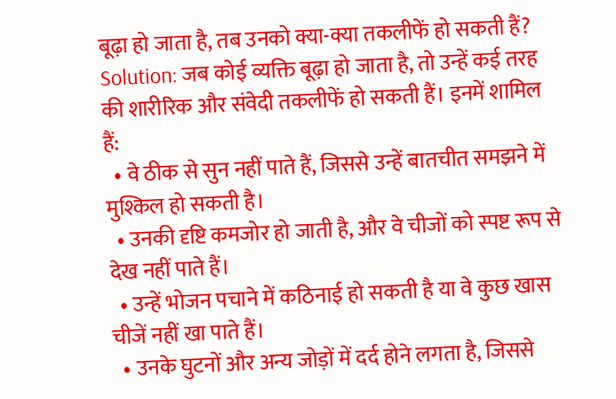बूढ़ा हो जाता है, तब उनको क्या-क्या तकलीफें हो सकती हैं?
Solution: जब कोई व्यक्ति बूढ़ा हो जाता है, तो उन्हें कई तरह की शारीरिक और संवेदी तकलीफें हो सकती हैं। इनमें शामिल हैं:
  • वे ठीक से सुन नहीं पाते हैं, जिससे उन्हें बातचीत समझने में मुश्किल हो सकती है।
  • उनकी दृष्टि कमजोर हो जाती है, और वे चीजों को स्पष्ट रूप से देख नहीं पाते हैं।
  • उन्हें भोजन पचाने में कठिनाई हो सकती है या वे कुछ खास चीजें नहीं खा पाते हैं।
  • उनके घुटनों और अन्य जोड़ों में दर्द होने लगता है, जिससे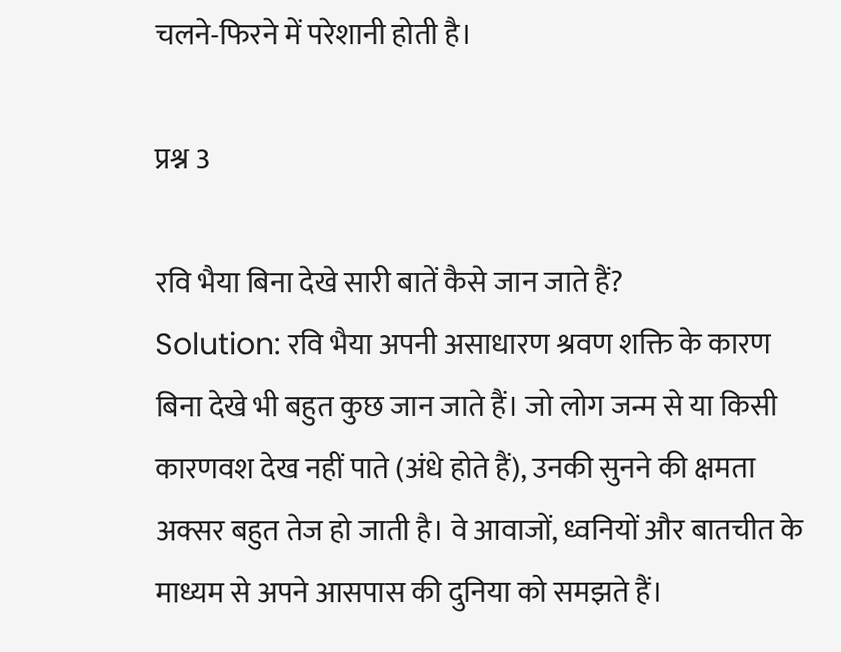चलने-फिरने में परेशानी होती है।

प्रश्न 3

रवि भैया बिना देखे सारी बातें कैसे जान जाते हैं?
Solution: रवि भैया अपनी असाधारण श्रवण शक्ति के कारण बिना देखे भी बहुत कुछ जान जाते हैं। जो लोग जन्म से या किसी कारणवश देख नहीं पाते (अंधे होते हैं), उनकी सुनने की क्षमता अक्सर बहुत तेज हो जाती है। वे आवाजों, ध्वनियों और बातचीत के माध्यम से अपने आसपास की दुनिया को समझते हैं।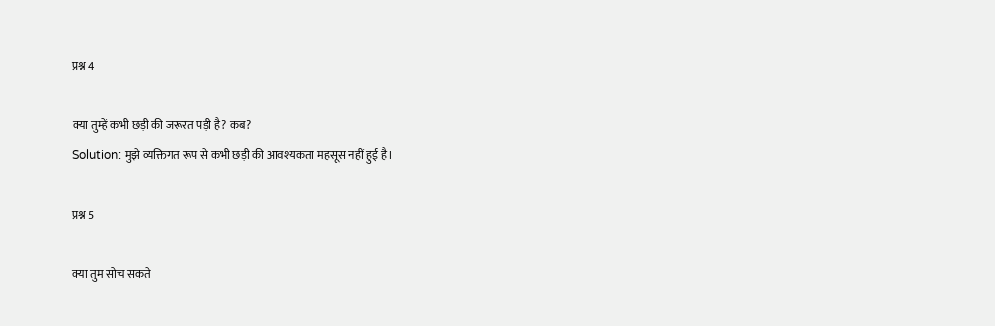प्रश्न 4

क्या तुम्हें कभी छड़ी की जरूरत पड़ी है? कब?
Solution: मुझे व्यक्तिगत रूप से कभी छड़ी की आवश्यकता महसूस नहीं हुई है।

प्रश्न 5

क्या तुम सोच सकते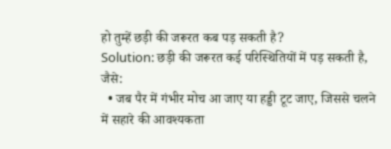हो तुम्हें छड़ी की जरूरत कब पड़ सकती है?
Solution: छड़ी की जरूरत कई परिस्थितियों में पड़ सकती है, जैसे:
  • जब पैर में गंभीर मोच आ जाए या हड्डी टूट जाए, जिससे चलने में सहारे की आवश्यकता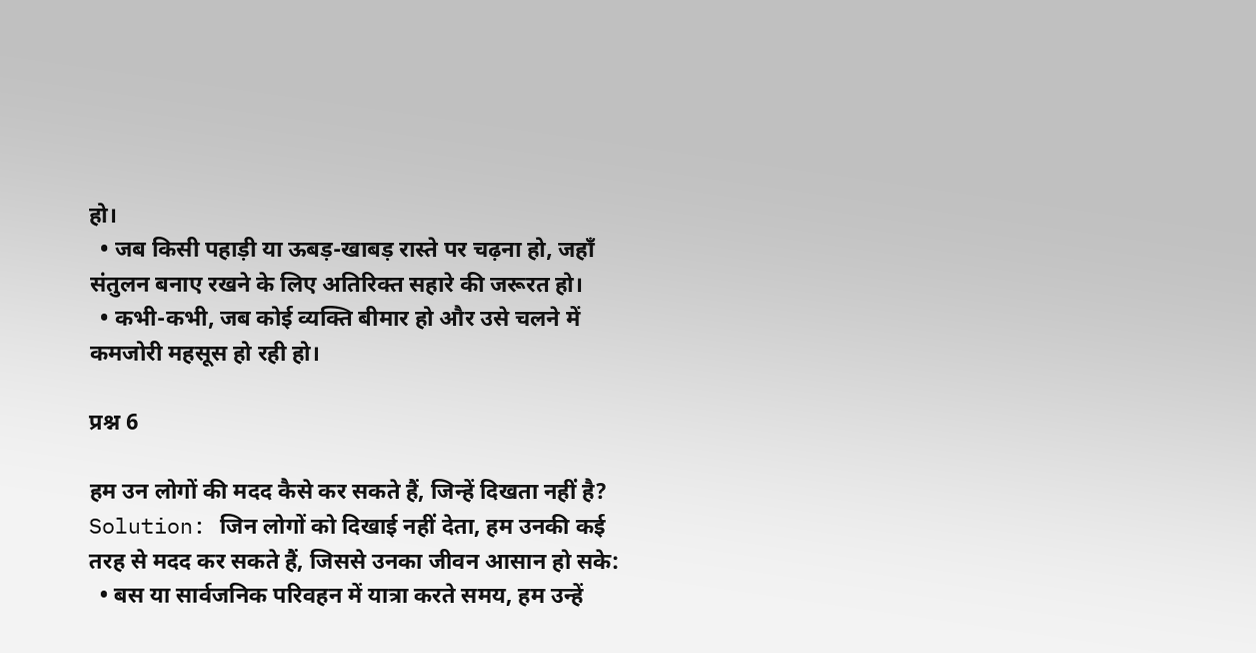हो।
  • जब किसी पहाड़ी या ऊबड़-खाबड़ रास्ते पर चढ़ना हो, जहाँ संतुलन बनाए रखने के लिए अतिरिक्त सहारे की जरूरत हो।
  • कभी-कभी, जब कोई व्यक्ति बीमार हो और उसे चलने में कमजोरी महसूस हो रही हो।

प्रश्न 6

हम उन लोगों की मदद कैसे कर सकते हैं, जिन्हें दिखता नहीं है?
Solution: जिन लोगों को दिखाई नहीं देता, हम उनकी कई तरह से मदद कर सकते हैं, जिससे उनका जीवन आसान हो सके:
  • बस या सार्वजनिक परिवहन में यात्रा करते समय, हम उन्हें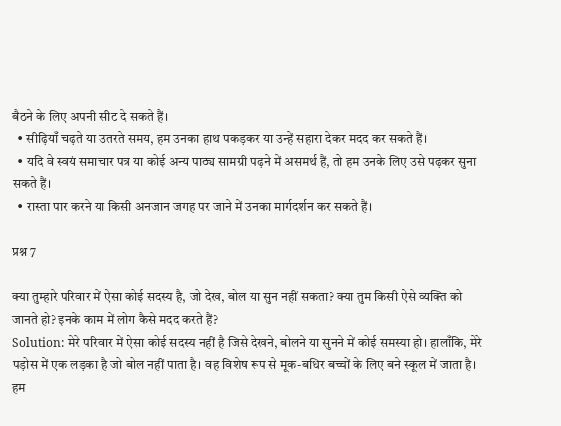बैठने के लिए अपनी सीट दे सकते हैं।
  • सीढ़ियाँ चढ़ते या उतरते समय, हम उनका हाथ पकड़कर या उन्हें सहारा देकर मदद कर सकते हैं।
  • यदि वे स्वयं समाचार पत्र या कोई अन्य पाठ्य सामग्री पढ़ने में असमर्थ हैं, तो हम उनके लिए उसे पढ़कर सुना सकते हैं।
  • रास्ता पार करने या किसी अनजान जगह पर जाने में उनका मार्गदर्शन कर सकते हैं।

प्रश्न 7

क्या तुम्हारे परिवार में ऐसा कोई सदस्य है, जो देख, बोल या सुन नहीं सकता? क्या तुम किसी ऐसे व्यक्ति को जानते हो? इनके काम में लोग कैसे मदद करते हैं?
Solution: मेरे परिवार में ऐसा कोई सदस्य नहीं है जिसे देखने, बोलने या सुनने में कोई समस्या हो। हालाँकि, मेरे पड़ोस में एक लड़का है जो बोल नहीं पाता है। वह विशेष रूप से मूक-बधिर बच्चों के लिए बने स्कूल में जाता है। हम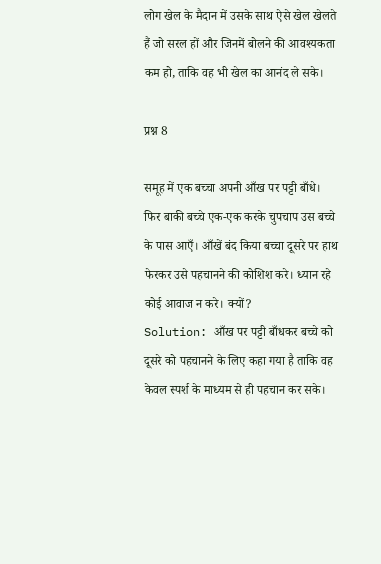लोग खेल के मैदान में उसके साथ ऐसे खेल खेलते हैं जो सरल हों और जिनमें बोलने की आवश्यकता कम हो, ताकि वह भी खेल का आनंद ले सके।

प्रश्न 8

समूह में एक बच्चा अपनी आँख पर पट्टी बाँधे। फिर बाकी बच्चे एक-एक करके चुपचाप उस बच्चे के पास आएँ। आँखें बंद किया बच्चा दूसरे पर हाथ फेरकर उसे पहचानने की कोशिश करे। ध्यान रहे कोई आवाज न करे। क्यों?
Solution: आँख पर पट्टी बाँधकर बच्चे को दूसरे को पहचानने के लिए कहा गया है ताकि वह केवल स्पर्श के माध्यम से ही पहचान कर सके।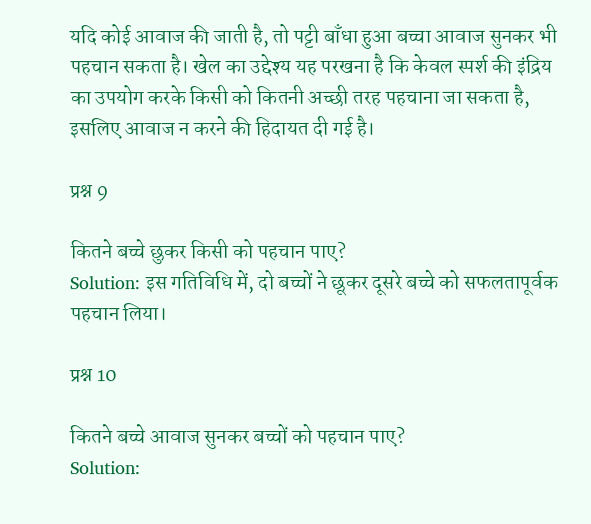यदि कोई आवाज की जाती है, तो पट्टी बाँधा हुआ बच्चा आवाज सुनकर भी पहचान सकता है। खेल का उद्देश्य यह परखना है कि केवल स्पर्श की इंद्रिय का उपयोग करके किसी को कितनी अच्छी तरह पहचाना जा सकता है, इसलिए आवाज न करने की हिदायत दी गई है।

प्रश्न 9

कितने बच्चे छुकर किसी को पहचान पाए?
Solution: इस गतिविधि में, दो बच्चों ने छूकर दूसरे बच्चे को सफलतापूर्वक पहचान लिया।

प्रश्न 10

कितने बच्चे आवाज सुनकर बच्चों को पहचान पाए?
Solution: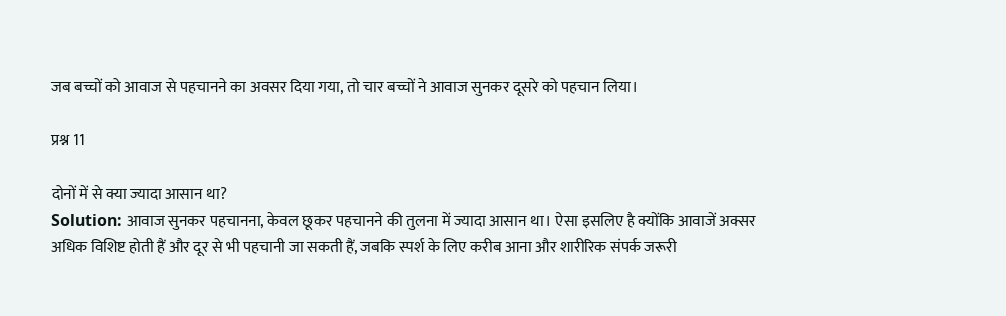जब बच्चों को आवाज से पहचानने का अवसर दिया गया, तो चार बच्चों ने आवाज सुनकर दूसरे को पहचान लिया।

प्रश्न 11

दोनों में से क्या ज्यादा आसान था?
Solution: आवाज सुनकर पहचानना, केवल छूकर पहचानने की तुलना में ज्यादा आसान था। ऐसा इसलिए है क्योंकि आवाजें अक्सर अधिक विशिष्ट होती हैं और दूर से भी पहचानी जा सकती हैं, जबकि स्पर्श के लिए करीब आना और शारीरिक संपर्क जरूरी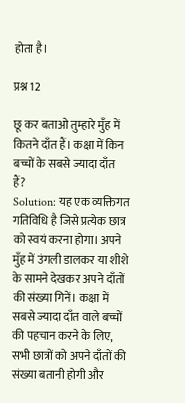होता है।

प्रश्न 12

छू कर बताओ तुम्हारे मुँह में कितने दाँत हैं। कक्षा में किन बच्चों के सबसे ज्यादा दाँत हैं?
Solution: यह एक व्यक्तिगत गतिविधि है जिसे प्रत्येक छात्र को स्वयं करना होगा। अपने मुँह में उंगली डालकर या शीशे के सामने देखकर अपने दाँतों की संख्या गिनें। कक्षा में सबसे ज्यादा दाँत वाले बच्चों की पहचान करने के लिए, सभी छात्रों को अपने दाँतों की संख्या बतानी होगी और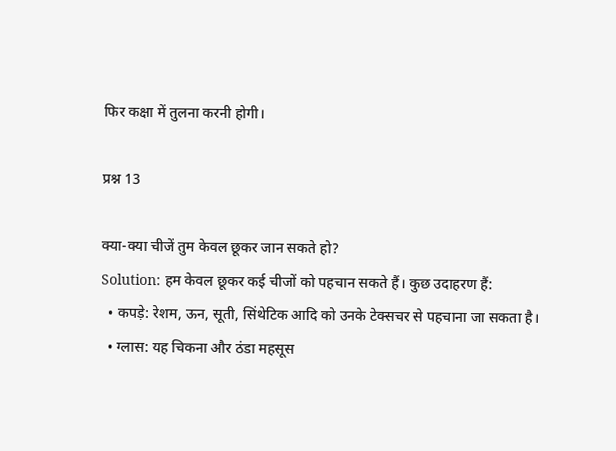फिर कक्षा में तुलना करनी होगी।

प्रश्न 13

क्या-क्या चीजें तुम केवल छूकर जान सकते हो?
Solution: हम केवल छूकर कई चीजों को पहचान सकते हैं। कुछ उदाहरण हैं:
  • कपड़े: रेशम, ऊन, सूती, सिंथेटिक आदि को उनके टेक्सचर से पहचाना जा सकता है।
  • ग्लास: यह चिकना और ठंडा महसूस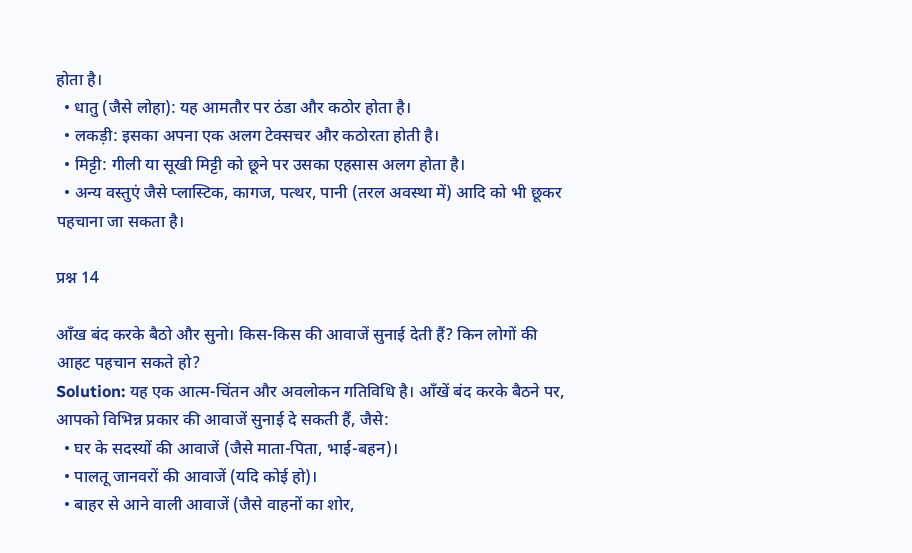होता है।
  • धातु (जैसे लोहा): यह आमतौर पर ठंडा और कठोर होता है।
  • लकड़ी: इसका अपना एक अलग टेक्सचर और कठोरता होती है।
  • मिट्टी: गीली या सूखी मिट्टी को छूने पर उसका एहसास अलग होता है।
  • अन्य वस्तुएं जैसे प्लास्टिक, कागज, पत्थर, पानी (तरल अवस्था में) आदि को भी छूकर पहचाना जा सकता है।

प्रश्न 14

आँख बंद करके बैठो और सुनो। किस-किस की आवाजें सुनाई देती हैं? किन लोगों की आहट पहचान सकते हो?
Solution: यह एक आत्म-चिंतन और अवलोकन गतिविधि है। आँखें बंद करके बैठने पर, आपको विभिन्न प्रकार की आवाजें सुनाई दे सकती हैं, जैसे:
  • घर के सदस्यों की आवाजें (जैसे माता-पिता, भाई-बहन)।
  • पालतू जानवरों की आवाजें (यदि कोई हो)।
  • बाहर से आने वाली आवाजें (जैसे वाहनों का शोर,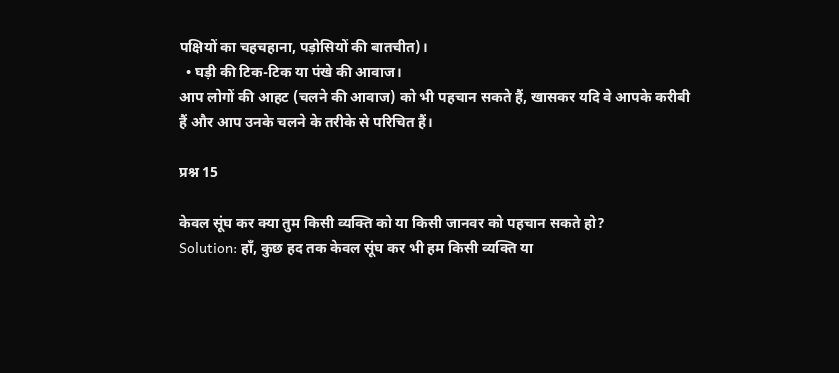पक्षियों का चहचहाना, पड़ोसियों की बातचीत)।
  • घड़ी की टिक-टिक या पंखे की आवाज।
आप लोगों की आहट (चलने की आवाज) को भी पहचान सकते हैं, खासकर यदि वे आपके करीबी हैं और आप उनके चलने के तरीके से परिचित हैं।

प्रश्न 15

केवल सूंघ कर क्या तुम किसी व्यक्ति को या किसी जानवर को पहचान सकते हो?
Solution: हाँ, कुछ हद तक केवल सूंघ कर भी हम किसी व्यक्ति या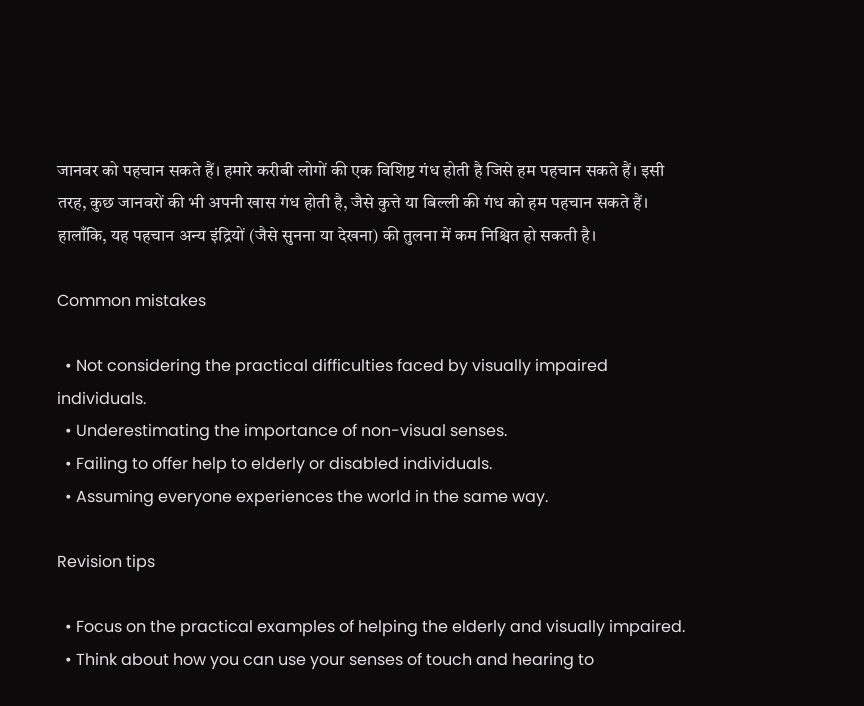जानवर को पहचान सकते हैं। हमारे करीबी लोगों की एक विशिष्ट गंध होती है जिसे हम पहचान सकते हैं। इसी तरह, कुछ जानवरों की भी अपनी खास गंध होती है, जैसे कुत्ते या बिल्ली की गंध को हम पहचान सकते हैं। हालाँकि, यह पहचान अन्य इंद्रियों (जैसे सुनना या देखना) की तुलना में कम निश्चित हो सकती है।

Common mistakes

  • Not considering the practical difficulties faced by visually impaired individuals.
  • Underestimating the importance of non-visual senses.
  • Failing to offer help to elderly or disabled individuals.
  • Assuming everyone experiences the world in the same way.

Revision tips

  • Focus on the practical examples of helping the elderly and visually impaired.
  • Think about how you can use your senses of touch and hearing to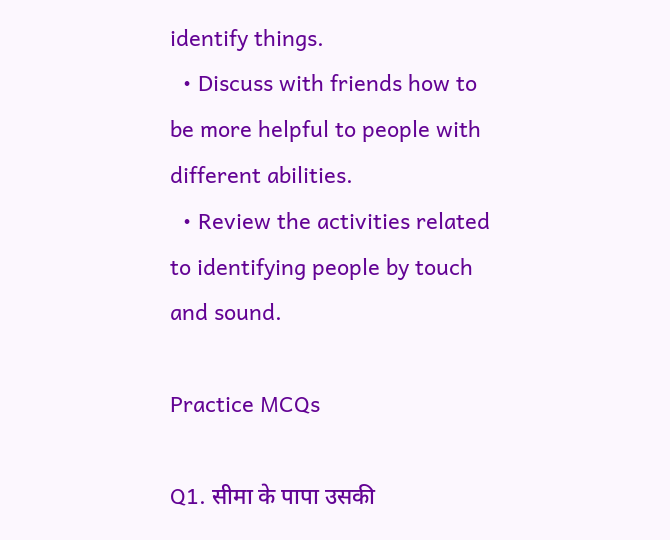identify things.
  • Discuss with friends how to be more helpful to people with different abilities.
  • Review the activities related to identifying people by touch and sound.

Practice MCQs

Q1. सीमा के पापा उसकी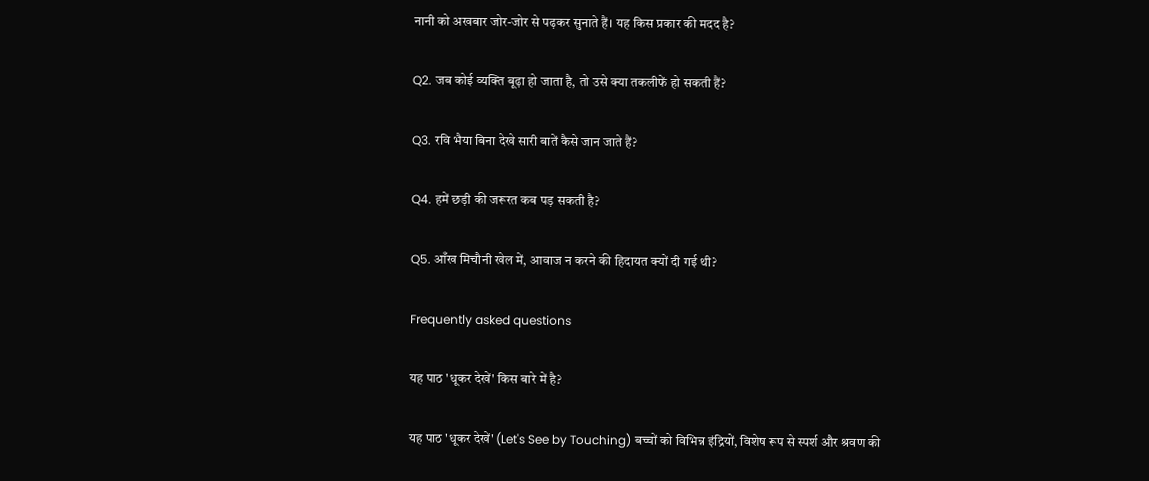नानी को अखबार जोर-जोर से पढ़कर सुनाते हैं। यह किस प्रकार की मदद है?

Q2. जब कोई व्यक्ति बूढ़ा हो जाता है, तो उसे क्या तकलीफें हो सकती हैं?

Q3. रवि भैया बिना देखे सारी बातें कैसे जान जाते हैं?

Q4. हमें छड़ी की जरूरत कब पड़ सकती है?

Q5. आँख मिचौनी खेल में, आवाज न करने की हिदायत क्यों दी गई थी?

Frequently asked questions

यह पाठ 'धूकर देखें' किस बारे में है?

यह पाठ 'धूकर देखें' (Let's See by Touching) बच्चों को विभिन्न इंद्रियों, विशेष रूप से स्पर्श और श्रवण की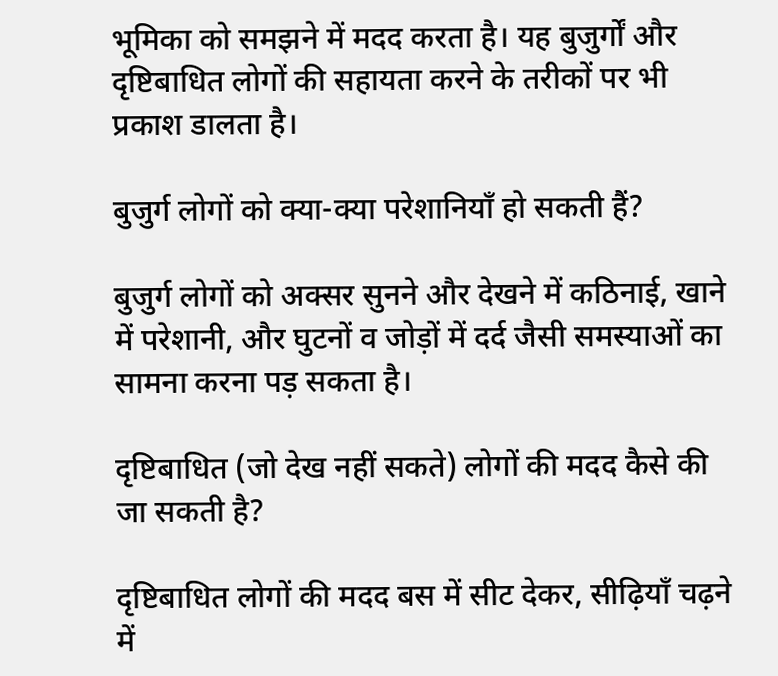भूमिका को समझने में मदद करता है। यह बुजुर्गों और दृष्टिबाधित लोगों की सहायता करने के तरीकों पर भी प्रकाश डालता है।

बुजुर्ग लोगों को क्या-क्या परेशानियाँ हो सकती हैं?

बुजुर्ग लोगों को अक्सर सुनने और देखने में कठिनाई, खाने में परेशानी, और घुटनों व जोड़ों में दर्द जैसी समस्याओं का सामना करना पड़ सकता है।

दृष्टिबाधित (जो देख नहीं सकते) लोगों की मदद कैसे की जा सकती है?

दृष्टिबाधित लोगों की मदद बस में सीट देकर, सीढ़ियाँ चढ़ने में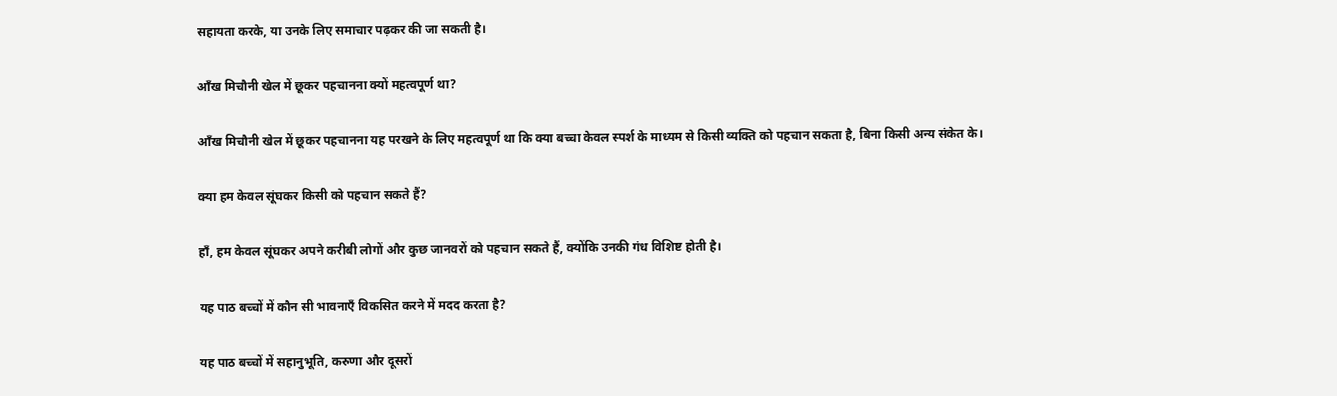सहायता करके, या उनके लिए समाचार पढ़कर की जा सकती है।

आँख मिचौनी खेल में छूकर पहचानना क्यों महत्वपूर्ण था?

आँख मिचौनी खेल में छूकर पहचानना यह परखने के लिए महत्वपूर्ण था कि क्या बच्चा केवल स्पर्श के माध्यम से किसी व्यक्ति को पहचान सकता है, बिना किसी अन्य संकेत के।

क्या हम केवल सूंघकर किसी को पहचान सकते हैं?

हाँ, हम केवल सूंघकर अपने करीबी लोगों और कुछ जानवरों को पहचान सकते हैं, क्योंकि उनकी गंध विशिष्ट होती है।

यह पाठ बच्चों में कौन सी भावनाएँ विकसित करने में मदद करता है?

यह पाठ बच्चों में सहानुभूति, करुणा और दूसरों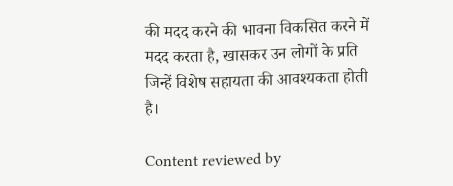की मदद करने की भावना विकसित करने में मदद करता है, खासकर उन लोगों के प्रति जिन्हें विशेष सहायता की आवश्यकता होती है।

Content reviewed by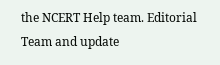the NCERT Help team. Editorial Team and update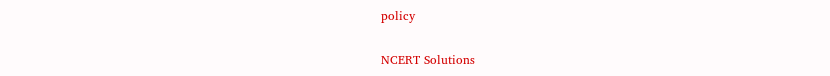policy

NCERT Solutions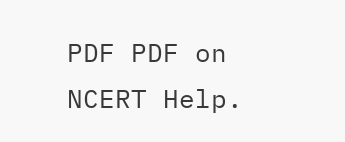PDF PDF on NCERT Help.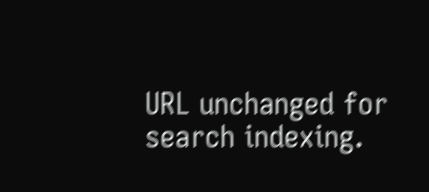URL unchanged for search indexing.